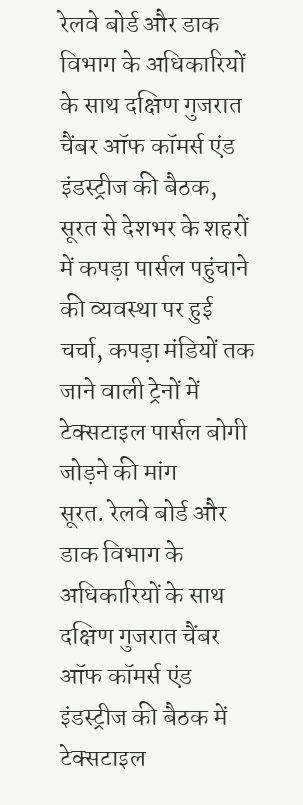रेलवे बोर्ड और डाक विभाग के अधिकारियों के साथ दक्षिण गुजरात चैंबर ऑफ कॉमर्स एंड इंडस्ट्रीज की बैठक, सूरत से देशभर के शहरों में कपड़ा पार्सल पहुंचाने की व्यवस्था पर हुई चर्चा, कपड़ा मंडियों तक जाने वाली ट्रेनों में टेक्सटाइल पार्सल बोगी जोड़ने की मांग
सूरत. रेलवे बोर्ड और डाक विभाग के अधिकारियों के साथ दक्षिण गुजरात चैंबर ऑफ कॉमर्स एंड इंडस्ट्रीज की बैठक में टेक्सटाइल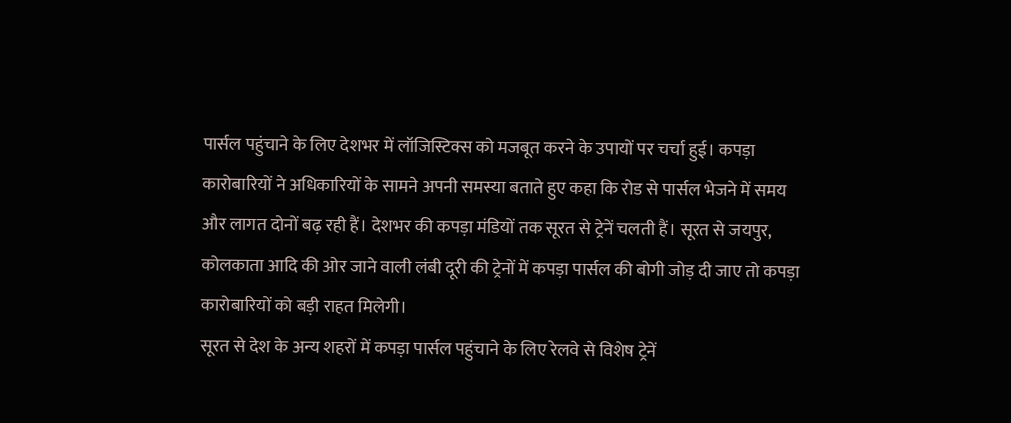पार्सल पहुंचाने के लिए देशभर में लॉजिस्टिक्स को मजबूत करने के उपायों पर चर्चा हुई। कपड़ा कारोबारियों ने अधिकारियों के सामने अपनी समस्या बताते हुए कहा कि रोड से पार्सल भेजने में समय और लागत दोनों बढ़ रही हैं। देशभर की कपड़ा मंडियों तक सूरत से ट्रेनें चलती हैं। सूरत से जयपुर, कोलकाता आदि की ओर जाने वाली लंबी दूरी की ट्रेनों में कपड़ा पार्सल की बोगी जोड़ दी जाए तो कपड़ा कारोबारियों को बड़ी राहत मिलेगी।
सूरत से देश के अन्य शहरों में कपड़ा पार्सल पहुंचाने के लिए रेलवे से विशेष ट्रेनें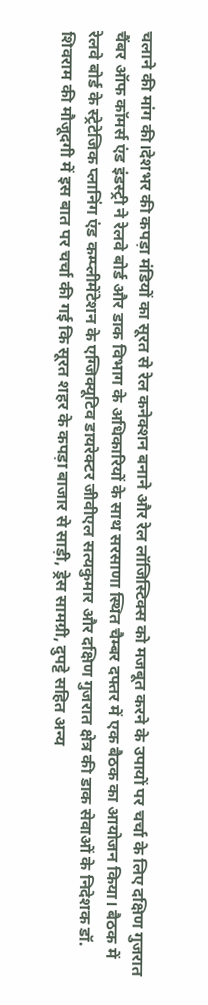चलाने की मांग की।देशभर की कपड़ा मंडियों का सूरत से रेल कनेक्शन बनाने और रेल लॉजिस्टिक्स को मजबूत करने के उपायों पर चर्चा के लिए दक्षिण गुजरात चैंबर ऑफ कॉमर्स एंड इंडस्ट्री ने रेलवे बोर्ड और डाक विभाग के अधिकारियों के साथ सरसाणा स्थित चैम्बर दफ्तर में एक बैठक का आयोजन किया। बैठक में रेलवे बोर्ड के स्ट्रेटेजिक प्लानिंग एंड कम्प्लीमेंटेशन के एग्जिक्यूटिव डायरेक्टर जीवीएल सत्यकुमार और दक्षिण गुजरात क्षेत्र की डाक सेवाओं के निदेशक डॉ. शिवराम की मौजूदगी में इस बात पर चर्चा की गई कि सूरत शहर के कपड़ा बाजार से साड़ी, ड्रेस सामग्री, दुपट्टे सहित अन्य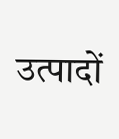उत्पादों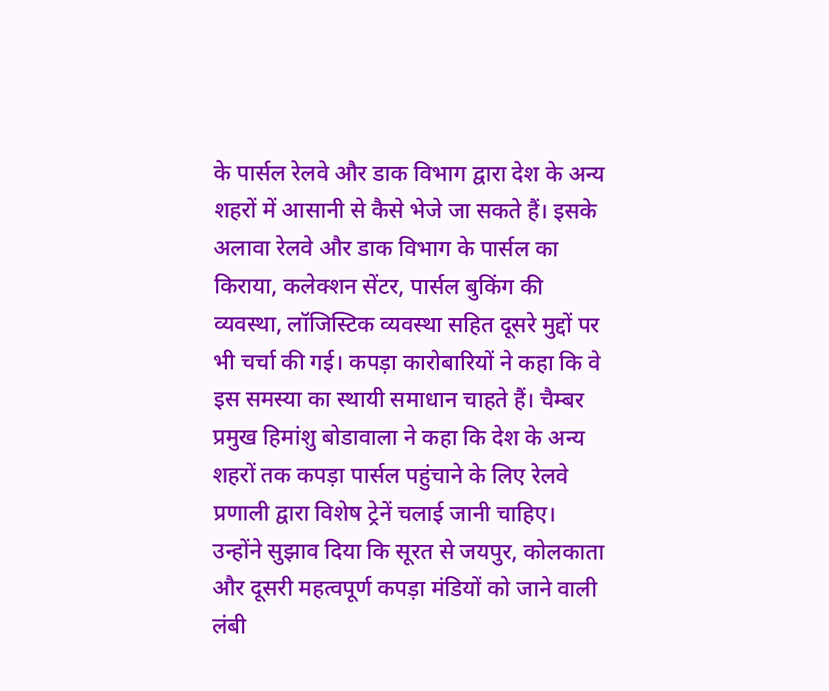के पार्सल रेलवे और डाक विभाग द्वारा देश के अन्य शहरों में आसानी से कैसे भेजे जा सकते हैं। इसके अलावा रेलवे और डाक विभाग के पार्सल का किराया, कलेक्शन सेंटर, पार्सल बुकिंग की व्यवस्था, लॉजिस्टिक व्यवस्था सहित दूसरे मुद्दों पर भी चर्चा की गई। कपड़ा कारोबारियों ने कहा कि वे इस समस्या का स्थायी समाधान चाहते हैं। चैम्बर प्रमुख हिमांशु बोडावाला ने कहा कि देश के अन्य शहरों तक कपड़ा पार्सल पहुंचाने के लिए रेलवे प्रणाली द्वारा विशेष ट्रेनें चलाई जानी चाहिए। उन्होंने सुझाव दिया कि सूरत से जयपुर, कोलकाता और दूसरी महत्वपूर्ण कपड़ा मंडियों को जाने वाली लंबी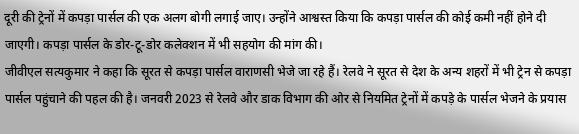दूरी की ट्रेनों में कपड़ा पार्सल की एक अलग बोगी लगाई जाए। उन्होंने आश्वस्त किया कि कपड़ा पार्सल की कोई कमी नहीं होने दी जाएगी। कपड़ा पार्सल के डोर-टू-डोर कलेक्शन में भी सहयोग की मांग की।
जीवीएल सत्यकुमार ने कहा कि सूरत से कपड़ा पार्सल वाराणसी भेजे जा रहे हैं। रेलवे ने सूरत से देश के अन्य शहरों में भी ट्रेन से कपड़ा पार्सल पहुंचाने की पहल की है। जनवरी 2023 से रेलवे और डाक विभाग की ओर से नियमित ट्रेनों में कपड़े के पार्सल भेजने के प्रयास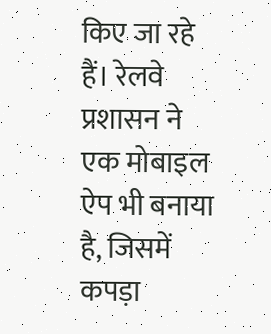किए जा रहे हैं। रेलवे प्रशासन ने एक मोबाइल ऐप भी बनाया है, जिसमें कपड़ा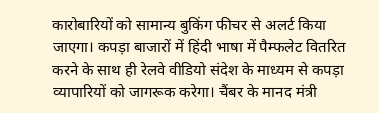कारोबारियों को सामान्य बुकिंग फीचर से अलर्ट किया जाएगा। कपड़ा बाजारों में हिंदी भाषा में पैम्फलेट वितरित करने के साथ ही रेलवे वीडियो संदेश के माध्यम से कपड़ा व्यापारियों को जागरूक करेगा। चैंबर के मानद मंत्री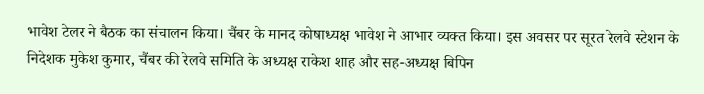भावेश टेलर ने बैठक का संचालन किया। चैंबर के मानद कोषाध्यक्ष भावेश ने आभार व्यक्त किया। इस अवसर पर सूरत रेलवे स्टेशन के निदेशक मुकेश कुमार, चैंबर की रेलवे समिति के अध्यक्ष राकेश शाह और सह-अध्यक्ष बिपिन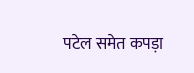पटेल समेत कपड़ा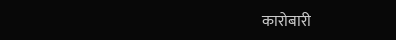कारोबारी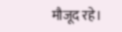मौजूद रहे।